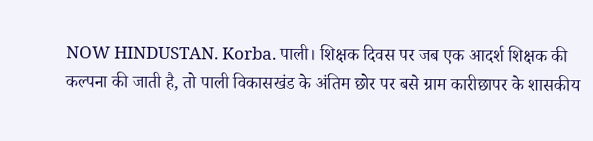NOW HINDUSTAN. Korba. पाली। शिक्षक दिवस पर जब एक आदर्श शिक्षक की कल्पना की जाती है, तो पाली विकासखंड के अंतिम छोर पर बसे ग्राम कारीछापर के शासकीय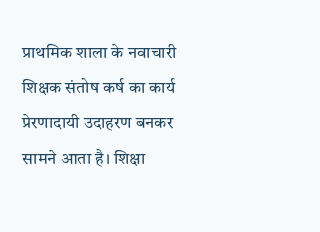प्राथमिक शाला के नवाचारी शिक्षक संतोष कर्ष का कार्य प्रेरणादायी उदाहरण बनकर सामने आता है। शिक्षा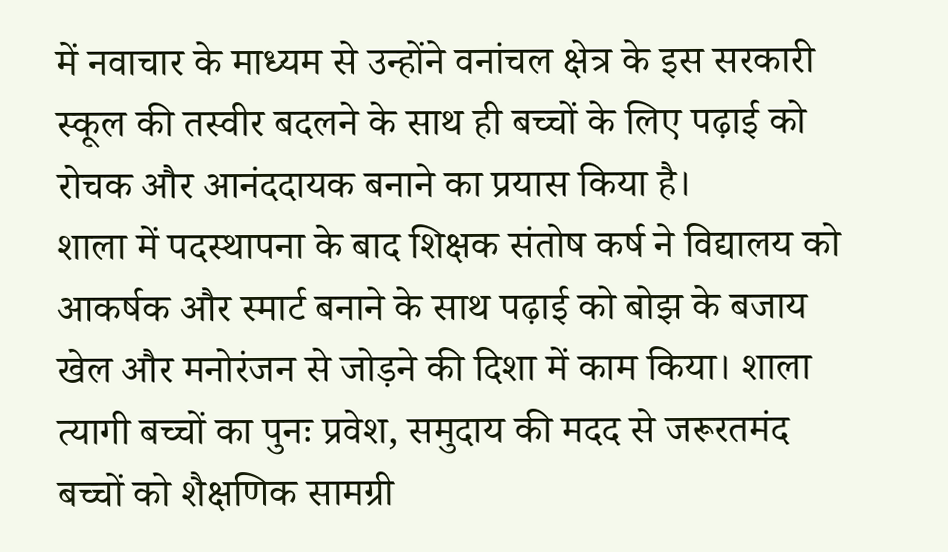में नवाचार के माध्यम से उन्होंने वनांचल क्षेत्र के इस सरकारी स्कूल की तस्वीर बदलने के साथ ही बच्चों के लिए पढ़ाई को रोचक और आनंददायक बनाने का प्रयास किया है।
शाला में पदस्थापना के बाद शिक्षक संतोष कर्ष ने विद्यालय को आकर्षक और स्मार्ट बनाने के साथ पढ़ाई को बोझ के बजाय खेल और मनोरंजन से जोड़ने की दिशा में काम किया। शाला त्यागी बच्चों का पुनः प्रवेश, समुदाय की मदद से जरूरतमंद बच्चों को शैक्षणिक सामग्री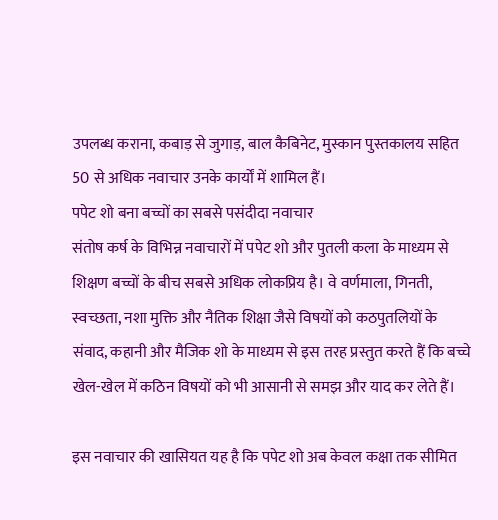उपलब्ध कराना, कबाड़ से जुगाड़, बाल कैबिनेट, मुस्कान पुस्तकालय सहित 50 से अधिक नवाचार उनके कार्यों में शामिल हैं।
पपेट शो बना बच्चों का सबसे पसंदीदा नवाचार
संतोष कर्ष के विभिन्न नवाचारों में पपेट शो और पुतली कला के माध्यम से शिक्षण बच्चों के बीच सबसे अधिक लोकप्रिय है। वे वर्णमाला, गिनती, स्वच्छता, नशा मुक्ति और नैतिक शिक्षा जैसे विषयों को कठपुतलियों के संवाद, कहानी और मैजिक शो के माध्यम से इस तरह प्रस्तुत करते हैं कि बच्चे खेल-खेल में कठिन विषयों को भी आसानी से समझ और याद कर लेते हैं।

इस नवाचार की खासियत यह है कि पपेट शो अब केवल कक्षा तक सीमित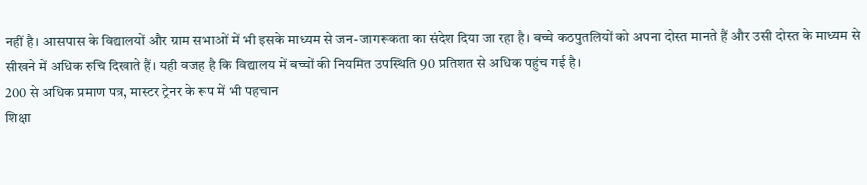नहीं है। आसपास के विद्यालयों और ग्राम सभाओं में भी इसके माध्यम से जन-जागरूकता का संदेश दिया जा रहा है। बच्चे कठपुतलियों को अपना दोस्त मानते हैं और उसी दोस्त के माध्यम से सीखने में अधिक रुचि दिखाते हैं। यही वजह है कि विद्यालय में बच्चों की नियमित उपस्थिति 90 प्रतिशत से अधिक पहुंच गई है।
200 से अधिक प्रमाण पत्र, मास्टर ट्रेनर के रूप में भी पहचान
शिक्षा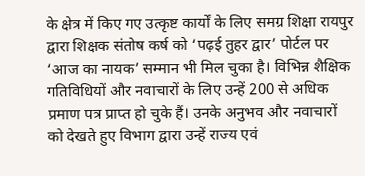के क्षेत्र में किए गए उत्कृष्ट कार्यों के लिए समग्र शिक्षा रायपुर द्वारा शिक्षक संतोष कर्ष को ‘पढ़ई तुहर द्वार’ पोर्टल पर ‘आज का नायक’ सम्मान भी मिल चुका है। विभिन्न शैक्षिक गतिविधियों और नवाचारों के लिए उन्हें 200 से अधिक प्रमाण पत्र प्राप्त हो चुके हैं। उनके अनुभव और नवाचारों को देखते हुए विभाग द्वारा उन्हें राज्य एवं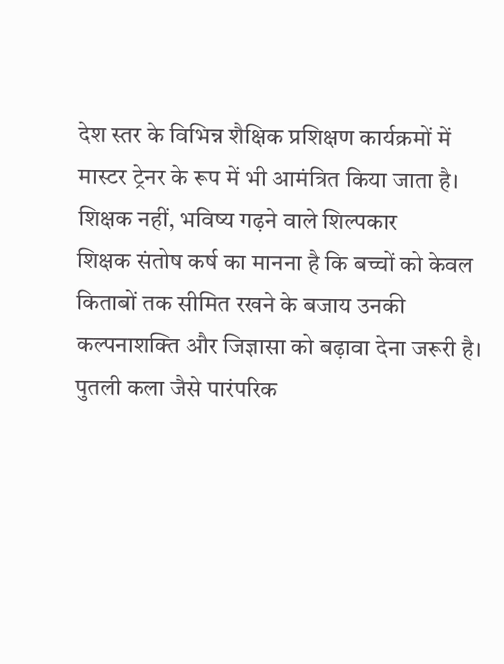देश स्तर के विभिन्न शैक्षिक प्रशिक्षण कार्यक्रमों में मास्टर ट्रेनर के रूप में भी आमंत्रित किया जाता है।
शिक्षक नहीं, भविष्य गढ़ने वाले शिल्पकार
शिक्षक संतोष कर्ष का मानना है कि बच्चों को केवल किताबों तक सीमित रखने के बजाय उनकी कल्पनाशक्ति और जिज्ञासा को बढ़ावा देना जरूरी है। पुतली कला जैसे पारंपरिक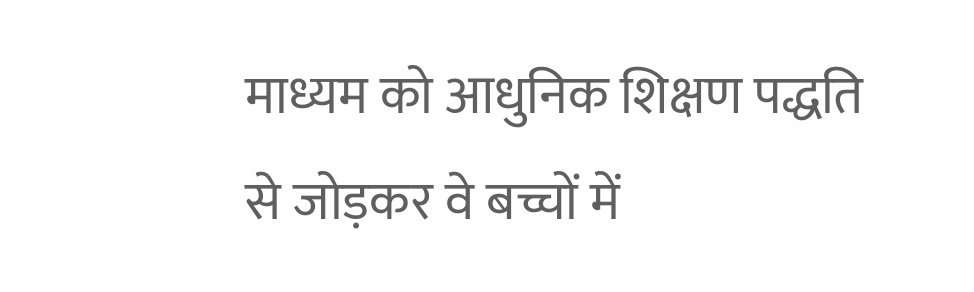माध्यम को आधुनिक शिक्षण पद्धति से जोड़कर वे बच्चों में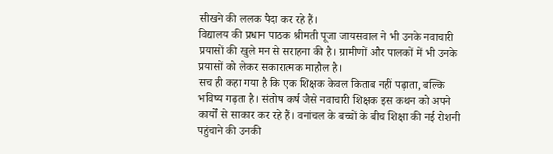सीखने की ललक पैदा कर रहे हैं।
विद्यालय की प्रधान पाठक श्रीमती पूजा जायसवाल ने भी उनके नवाचारी प्रयासों की खुले मन से सराहना की है। ग्रामीणों और पालकों में भी उनके प्रयासों को लेकर सकारात्मक माहौल है।
सच ही कहा गया है कि एक शिक्षक केवल किताब नहीं पढ़ाता, बल्कि भविष्य गढ़ता है। संतोष कर्ष जैसे नवाचारी शिक्षक इस कथन को अपने कार्यों से साकार कर रहे हैं। वनांचल के बच्चों के बीच शिक्षा की नई रोशनी पहुंचाने की उनकी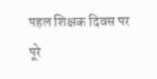पहल शिक्षक दिवस पर पूरे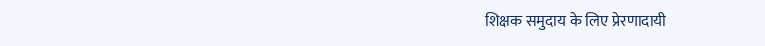शिक्षक समुदाय के लिए प्रेरणादायी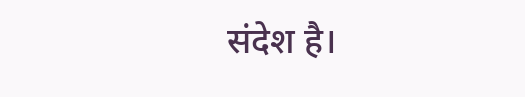संदेश है।